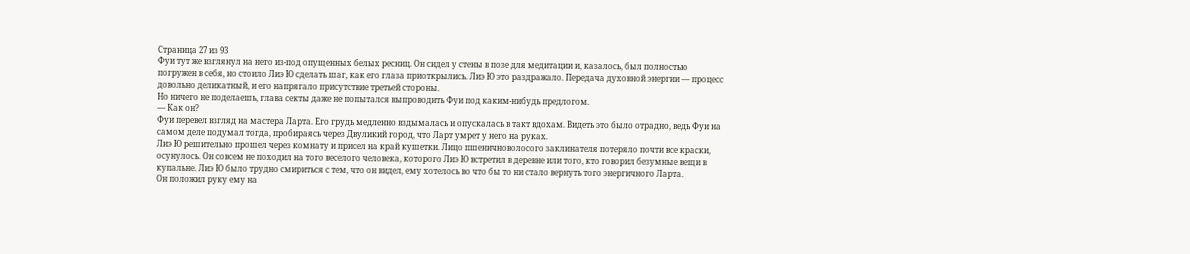Страница 27 из 93
Фуи тут же взглянул на него из-под опущенных белых ресниц. Он сидел у стены в позе для медитации и, казалось, был полностью погружен в себя, но стоило Лиэ Ю сделать шаг, как его глаза приоткрылись. Лиэ Ю это раздражало. Передача духовной энергии — процесс довольно деликатный, и его напрягало присутствие третьей стороны.
Но ничего не поделаешь, глава секты даже не попытался выпроводить Фуи под каким-нибудь предлогом.
— Как он?
Фуи перевел взгляд на мастера Ларта. Его грудь медленно вздымалась и опускалась в такт вдохам. Видеть это было отрадно, ведь Фуи на самом деле подумал тогда, пробираясь через Двуликий город, что Ларт умрет у него на руках.
Лиэ Ю решительно прошел через комнату и присел на край кушетки. Лицо пшеничноволосого заклинателя потеряло почти все краски, осунулось. Он совсем не походил на того веселого человека, которого Лиэ Ю встретил в деревне или того, кто говорил безумные вещи в купальне. Лиэ Ю было трудно смириться с тем, что он видел, ему хотелось во что бы то ни стало вернуть того энергичного Ларта.
Он положил руку ему на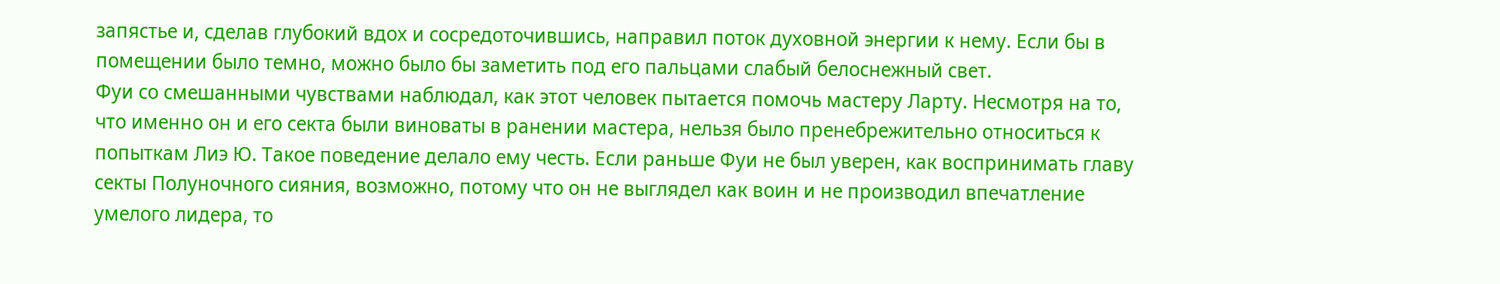запястье и, сделав глубокий вдох и сосредоточившись, направил поток духовной энергии к нему. Если бы в помещении было темно, можно было бы заметить под его пальцами слабый белоснежный свет.
Фуи со смешанными чувствами наблюдал, как этот человек пытается помочь мастеру Ларту. Несмотря на то, что именно он и его секта были виноваты в ранении мастера, нельзя было пренебрежительно относиться к попыткам Лиэ Ю. Такое поведение делало ему честь. Если раньше Фуи не был уверен, как воспринимать главу секты Полуночного сияния, возможно, потому что он не выглядел как воин и не производил впечатление умелого лидера, то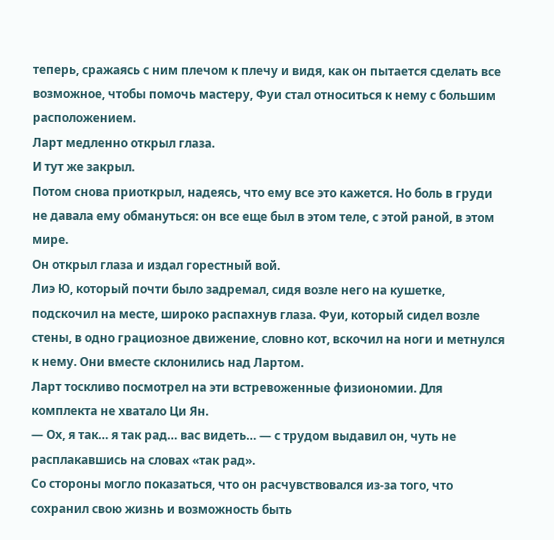теперь, сражаясь с ним плечом к плечу и видя, как он пытается сделать все возможное, чтобы помочь мастеру, Фуи стал относиться к нему с большим расположением.
Ларт медленно открыл глаза.
И тут же закрыл.
Потом снова приоткрыл, надеясь, что ему все это кажется. Но боль в груди не давала ему обмануться: он все еще был в этом теле, с этой раной, в этом мире.
Он открыл глаза и издал горестный вой.
Лиэ Ю, который почти было задремал, сидя возле него на кушетке, подскочил на месте, широко распахнув глаза. Фуи, который сидел возле стены, в одно грациозное движение, словно кот, вскочил на ноги и метнулся к нему. Они вместе склонились над Лартом.
Ларт тоскливо посмотрел на эти встревоженные физиономии. Для комплекта не хватало Ци Ян.
— Ох, я так… я так рад… вас видеть… — с трудом выдавил он, чуть не расплакавшись на словах «так рад».
Со стороны могло показаться, что он расчувствовался из-за того, что сохранил свою жизнь и возможность быть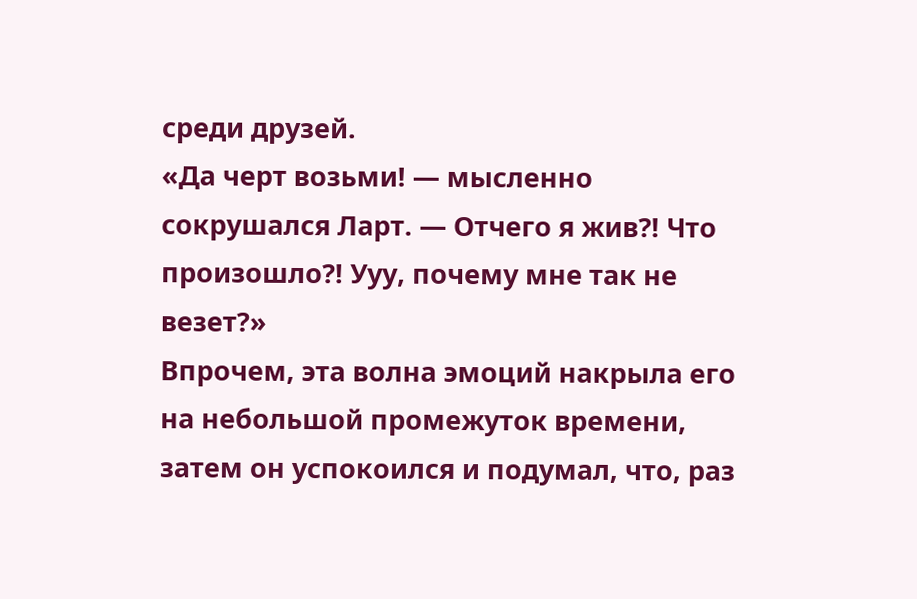среди друзей.
«Да черт возьми! — мысленно сокрушался Ларт. — Отчего я жив⁈ Что произошло⁈ Ууу, почему мне так не везет?»
Впрочем, эта волна эмоций накрыла его на небольшой промежуток времени, затем он успокоился и подумал, что, раз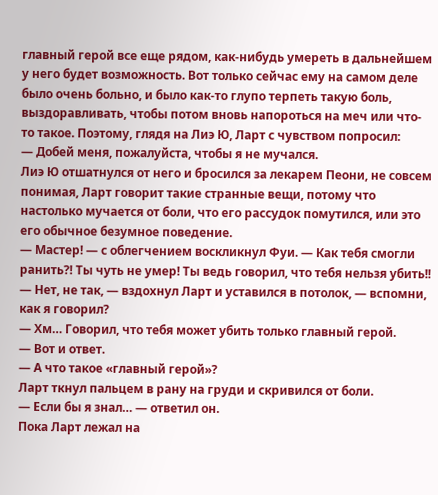главный герой все еще рядом, как-нибудь умереть в дальнейшем у него будет возможность. Вот только сейчас ему на самом деле было очень больно, и было как-то глупо терпеть такую боль, выздоравливать, чтобы потом вновь напороться на меч или что-то такое. Поэтому, глядя на Лиэ Ю, Ларт с чувством попросил:
— Добей меня, пожалуйста, чтобы я не мучался.
Лиэ Ю отшатнулся от него и бросился за лекарем Пеони, не совсем понимая, Ларт говорит такие странные вещи, потому что настолько мучается от боли, что его рассудок помутился, или это его обычное безумное поведение.
— Мастер! — с облегчением воскликнул Фуи. — Как тебя смогли ранить⁈ Ты чуть не умер! Ты ведь говорил, что тебя нельзя убить!!
— Нет, не так, — вздохнул Ларт и уставился в потолок, — вспомни, как я говорил?
— Хм… Говорил, что тебя может убить только главный герой.
— Вот и ответ.
— А что такое «главный герой»?
Ларт ткнул пальцем в рану на груди и скривился от боли.
— Если бы я знал… — ответил он.
Пока Ларт лежал на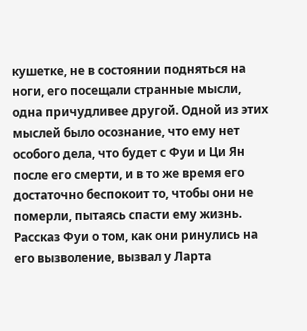кушетке, не в состоянии подняться на ноги, его посещали странные мысли, одна причудливее другой. Одной из этих мыслей было осознание, что ему нет особого дела, что будет с Фуи и Ци Ян после его смерти, и в то же время его достаточно беспокоит то, чтобы они не померли, пытаясь спасти ему жизнь. Рассказ Фуи о том, как они ринулись на его вызволение, вызвал у Ларта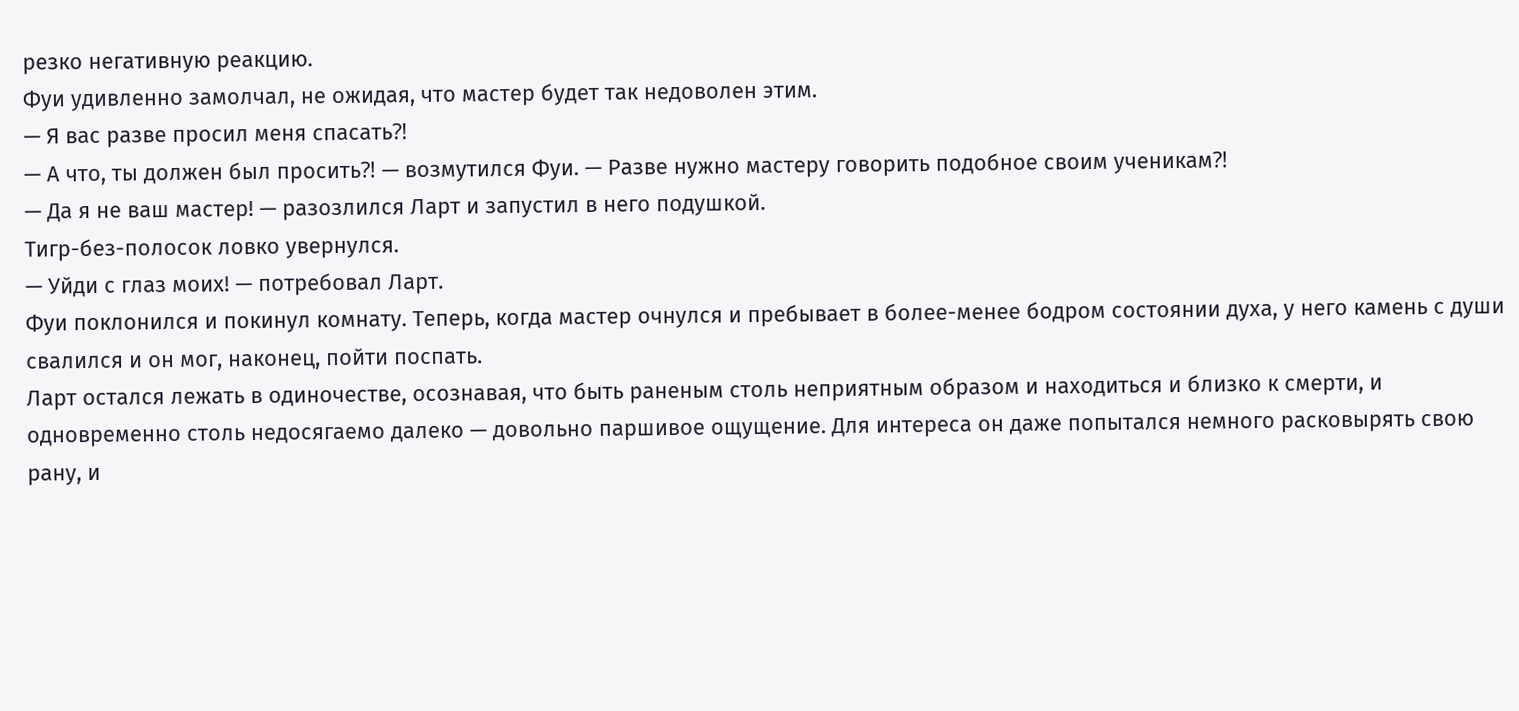резко негативную реакцию.
Фуи удивленно замолчал, не ожидая, что мастер будет так недоволен этим.
— Я вас разве просил меня спасать⁈
— А что, ты должен был просить⁈ — возмутился Фуи. — Разве нужно мастеру говорить подобное своим ученикам⁈
— Да я не ваш мастер! — разозлился Ларт и запустил в него подушкой.
Тигр-без-полосок ловко увернулся.
— Уйди с глаз моих! — потребовал Ларт.
Фуи поклонился и покинул комнату. Теперь, когда мастер очнулся и пребывает в более-менее бодром состоянии духа, у него камень с души свалился и он мог, наконец, пойти поспать.
Ларт остался лежать в одиночестве, осознавая, что быть раненым столь неприятным образом и находиться и близко к смерти, и одновременно столь недосягаемо далеко — довольно паршивое ощущение. Для интереса он даже попытался немного расковырять свою рану, и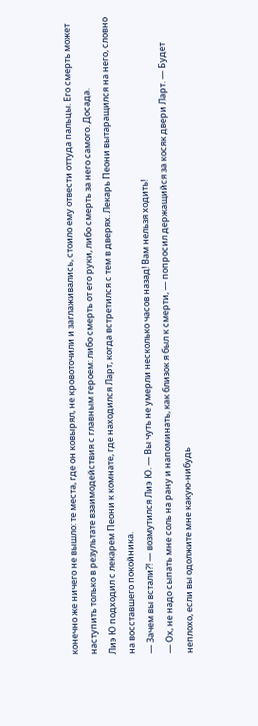конечно же ничего не вышло: те места, где он ковырял, не кровоточили и заглаживались, стоило ему отвести оттуда пальцы. Его смерть может наступить только в результате взаимодействия с главным героем: либо смерть от его руки, либо смерть за него самого. Досада.
Лиэ Ю подходил с лекарем Пеони к комнате, где находился Ларт, когда встретился с тем в дверях. Лекарь Пеони вытаращился на него, словно на восставшего покойника.
— Зачем вы встали⁈ — возмутился Лиэ Ю. — Вы чуть не умерли несколько часов назад! Вам нельзя ходить!
— Ох, не надо сыпать мне соль на рану и напоминать, как близок я был к смерти, — попросил держащийся за косяк двери Ларт. — Будет неплохо, если вы одолжите мне какую-нибудь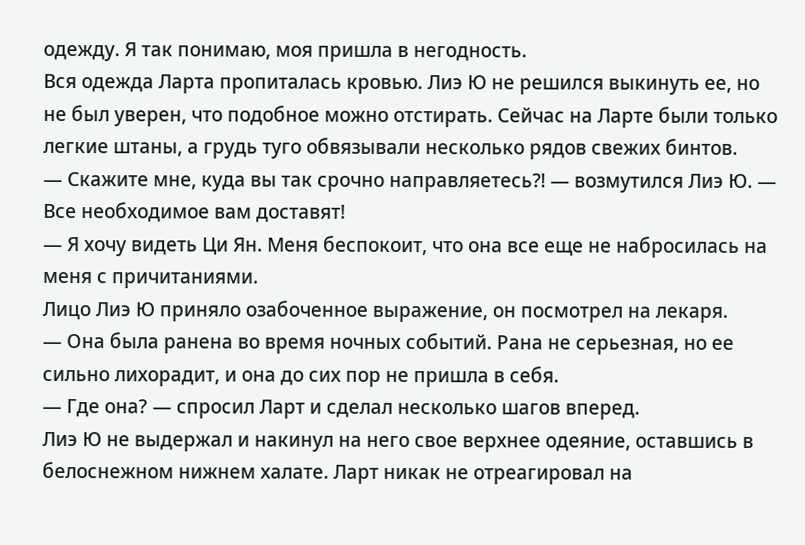одежду. Я так понимаю, моя пришла в негодность.
Вся одежда Ларта пропиталась кровью. Лиэ Ю не решился выкинуть ее, но не был уверен, что подобное можно отстирать. Сейчас на Ларте были только легкие штаны, а грудь туго обвязывали несколько рядов свежих бинтов.
— Скажите мне, куда вы так срочно направляетесь⁈ — возмутился Лиэ Ю. — Все необходимое вам доставят!
— Я хочу видеть Ци Ян. Меня беспокоит, что она все еще не набросилась на меня с причитаниями.
Лицо Лиэ Ю приняло озабоченное выражение, он посмотрел на лекаря.
— Она была ранена во время ночных событий. Рана не серьезная, но ее сильно лихорадит, и она до сих пор не пришла в себя.
— Где она? — спросил Ларт и сделал несколько шагов вперед.
Лиэ Ю не выдержал и накинул на него свое верхнее одеяние, оставшись в белоснежном нижнем халате. Ларт никак не отреагировал на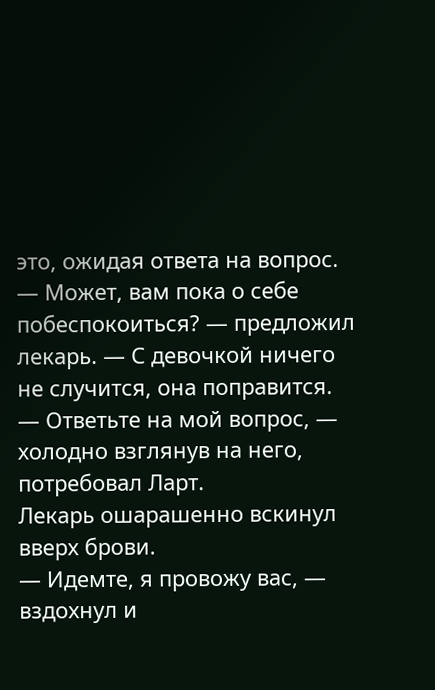это, ожидая ответа на вопрос.
— Может, вам пока о себе побеспокоиться? — предложил лекарь. — С девочкой ничего не случится, она поправится.
— Ответьте на мой вопрос, — холодно взглянув на него, потребовал Ларт.
Лекарь ошарашенно вскинул вверх брови.
— Идемте, я провожу вас, — вздохнул и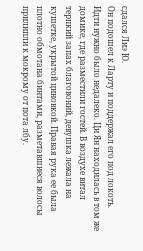сдался Лиэ Ю.
Он подошел к Ларту и поддержал его под локоть.
Идти нужно было недалеко. Ци Ян находилась в том же домике, где разместили гостей. В воздухе витал терпкий запах благовоний, девушка лежала на кушетке, укрытой циновкой. Правая рука ее была плотно обмотана бинтами, разметавшиеся волосы прилипли к мокрому от пота лбу.